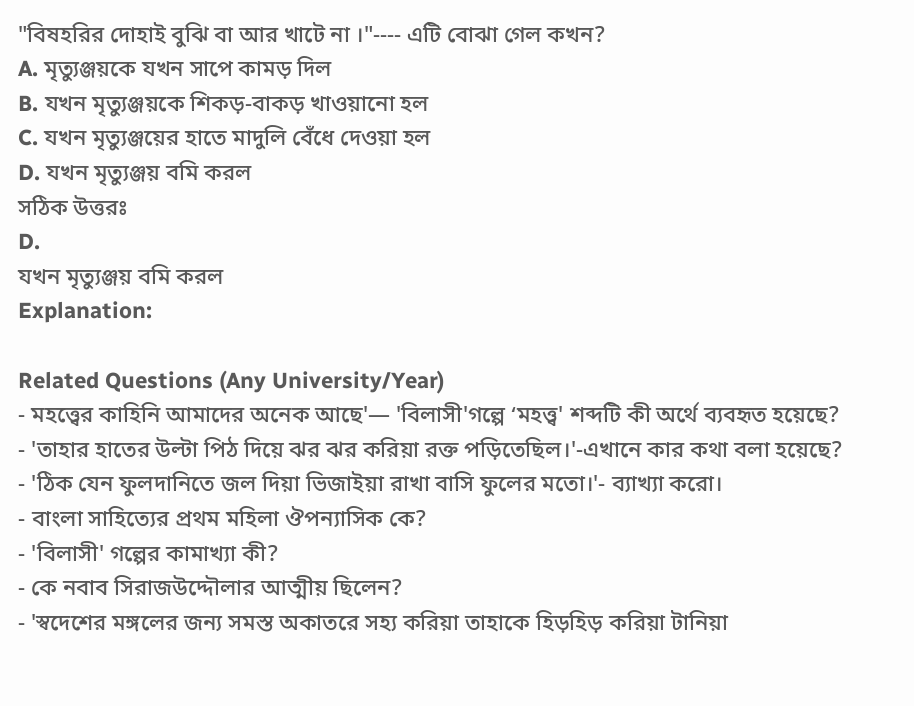"বিষহরির দোহাই বুঝি বা আর খাটে না ।"---- এটি বোঝা গেল কখন?
A. মৃত্যুঞ্জয়কে যখন সাপে কামড় দিল
B. যখন মৃত্যুঞ্জয়কে শিকড়-বাকড় খাওয়ানো হল
C. যখন মৃত্যুঞ্জয়ের হাতে মাদুলি বেঁধে দেওয়া হল
D. যখন মৃত্যুঞ্জয় বমি করল
সঠিক উত্তরঃ
D.
যখন মৃত্যুঞ্জয় বমি করল
Explanation:

Related Questions (Any University/Year)
- মহত্ত্বের কাহিনি আমাদের অনেক আছে'— 'বিলাসী'গল্পে ‘মহত্ত্ব' শব্দটি কী অর্থে ব্যবহৃত হয়েছে?
- 'তাহার হাতের উল্টা পিঠ দিয়ে ঝর ঝর করিয়া রক্ত পড়িতেছিল।'-এখানে কার কথা বলা হয়েছে?
- 'ঠিক যেন ফুলদানিতে জল দিয়া ভিজাইয়া রাখা বাসি ফুলের মতো।'- ব্যাখ্যা করো।
- বাংলা সাহিত্যের প্রথম মহিলা ঔপন্যাসিক কে?
- 'বিলাসী' গল্পের কামাখ্যা কী?
- কে নবাব সিরাজউদ্দৌলার আত্মীয় ছিলেন?
- 'স্বদেশের মঙ্গলের জন্য সমস্ত অকাতরে সহ্য করিয়া তাহাকে হিড়হিড় করিয়া টানিয়া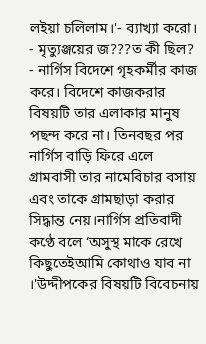লইয়া চলিলাম।'- ব্যাখ্যা করো।
- মৃত্যুঞ্জয়ের জ???ত কী ছিল?
- নার্গিস বিদেশে গৃহকর্মীর কাজ করে। বিদেশে কাজকরার বিষয়টি তার এলাকার মানুষ পছন্দ করে না। তিনবছর পর নার্গিস বাড়ি ফিরে এলে গ্রামবাসী তার নামেবিচার বসায় এবং তাকে গ্রামছাড়া করার সিদ্ধান্ত নেয়।নার্গিস প্রতিবাদী কণ্ঠে বলে ‘অসুস্থ মাকে রেখে কিছুতেইআমি কোথাও যাব না ।'উদ্দীপকের বিষয়টি বিবেচনায়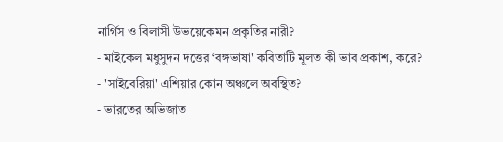নার্গিস ও বিলাসী উভয়েকেমন প্রকৃতির নারী?
- মাইকেল মধুসুদন দত্তের ‘বঙ্গভাষা' কবিতাটি মূলত কী ভাব প্রকাশ, করে?
- 'সাইবেরিয়া' এশিয়ার কোন অঞ্চলে অবস্থিত?
- ভারতের অভিজাত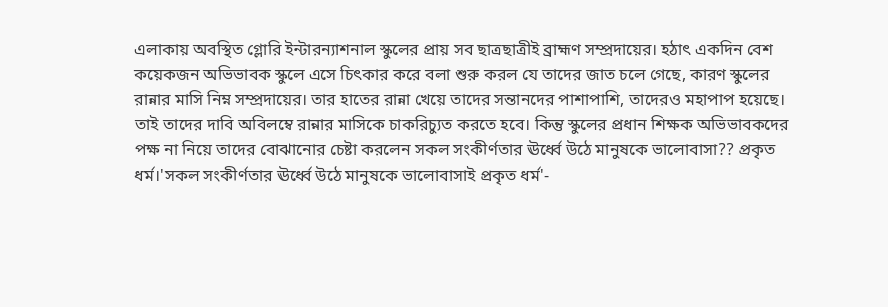এলাকায় অবস্থিত গ্লোরি ইন্টারন্যাশনাল স্কুলের প্রায় সব ছাত্রছাত্রীই ব্রাহ্মণ সম্প্রদায়ের। হঠাৎ একদিন বেশ কয়েকজন অভিভাবক স্কুলে এসে চিৎকার করে বলা শুরু করল যে তাদের জাত চলে গেছে, কারণ স্কুলের রান্নার মাসি নিম্ন সম্প্রদায়ের। তার হাতের রান্না খেয়ে তাদের সন্তানদের পাশাপাশি, তাদেরও মহাপাপ হয়েছে। তাই তাদের দাবি অবিলম্বে রান্নার মাসিকে চাকরিচ্যুত করতে হবে। কিন্তু স্কুলের প্রধান শিক্ষক অভিভাবকদের পক্ষ না নিয়ে তাদের বোঝানোর চেষ্টা করলেন সকল সংকীর্ণতার ঊর্ধ্বে উঠে মানুষকে ভালোবাসা?? প্রকৃত ধর্ম।'সকল সংকীর্ণতার ঊর্ধ্বে উঠে মানুষকে ভালোবাসাই প্রকৃত ধর্ম'-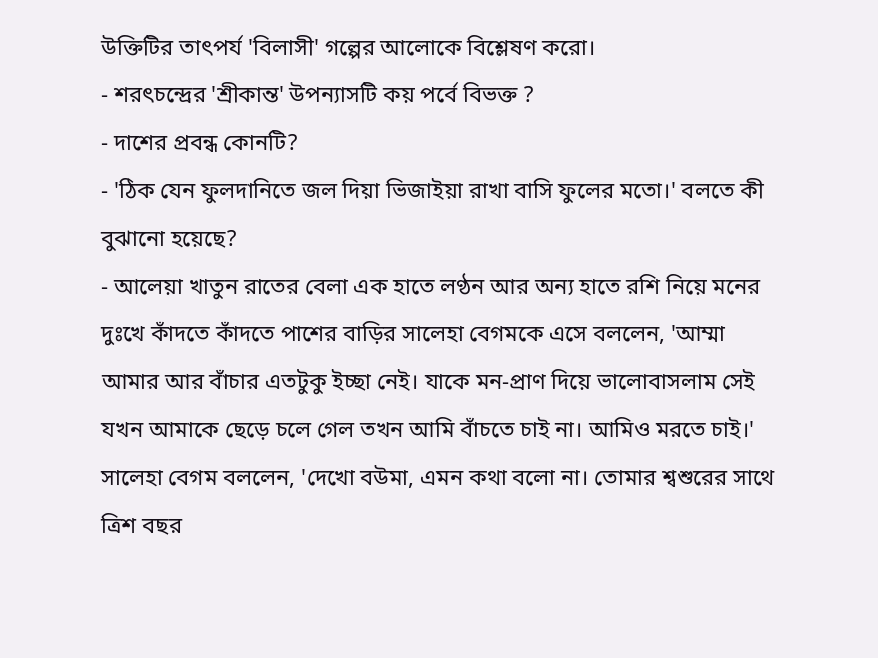উক্তিটির তাৎপর্য 'বিলাসী' গল্পের আলোকে বিশ্লেষণ করো।
- শরৎচন্দ্রের 'শ্রীকান্ত' উপন্যাসটি কয় পর্বে বিভক্ত ?
- দাশের প্রবন্ধ কোনটি?
- 'ঠিক যেন ফুলদানিতে জল দিয়া ভিজাইয়া রাখা বাসি ফুলের মতো।' বলতে কী বুঝানো হয়েছে?
- আলেয়া খাতুন রাতের বেলা এক হাতে লণ্ঠন আর অন্য হাতে রশি নিয়ে মনের দুঃখে কাঁদতে কাঁদতে পাশের বাড়ির সালেহা বেগমকে এসে বললেন, 'আম্মা আমার আর বাঁচার এতটুকু ইচ্ছা নেই। যাকে মন-প্রাণ দিয়ে ভালোবাসলাম সেই যখন আমাকে ছেড়ে চলে গেল তখন আমি বাঁচতে চাই না। আমিও মরতে চাই।' সালেহা বেগম বললেন, 'দেখো বউমা, এমন কথা বলো না। তোমার শ্বশুরের সাথে ত্রিশ বছর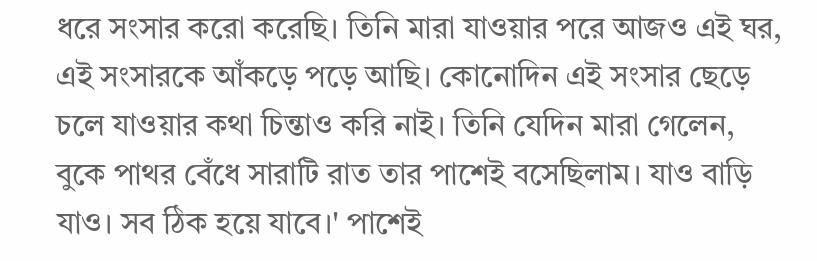ধরে সংসার করো করেছি। তিনি মারা যাওয়ার পরে আজও এই ঘর, এই সংসারকে আঁকড়ে পড়ে আছি। কোনোদিন এই সংসার ছেড়ে চলে যাওয়ার কথা চিন্তাও করি নাই। তিনি যেদিন মারা গেলেন, বুকে পাথর বেঁধে সারাটি রাত তার পাশেই বসেছিলাম। যাও বাড়ি যাও। সব ঠিক হয়ে যাবে।' পাশেই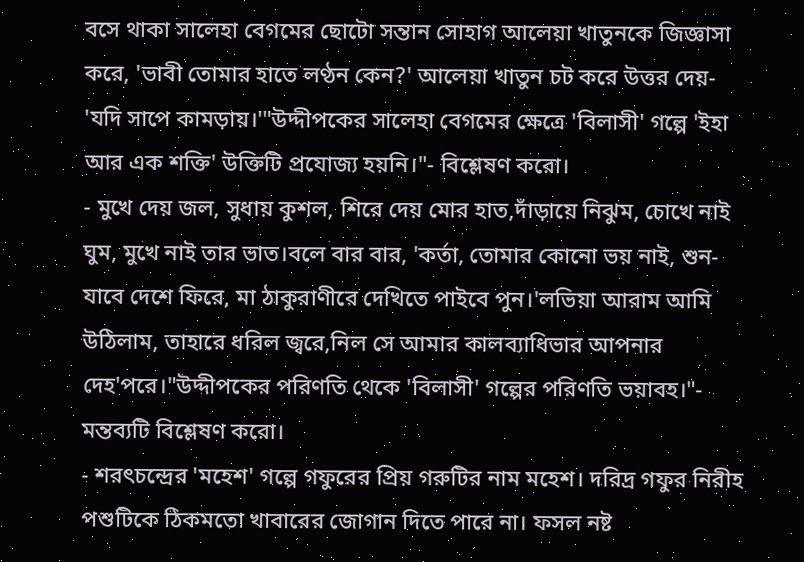বসে থাকা সালেহা বেগমের ছোটো সন্তান সোহাগ আলেয়া খাতুনকে জিজ্ঞাসা করে, 'ভাবী তোমার হাতে লণ্ঠন কেন?' আলেয়া খাতুন চট করে উত্তর দেয়- 'যদি সাপে কামড়ায়।'"উদ্দীপকের সালেহা বেগমের ক্ষেত্রে 'বিলাসী' গল্পে 'ইহা আর এক শক্তি' উক্তিটি প্রযোজ্য হয়নি।"- বিশ্লেষণ করো।
- মুখে দেয় জল, সুধায় কুশল, শিরে দেয় মোর হাত,দাঁড়ায়ে নিঝুম, চোখে নাই ঘুম, মুখে নাই তার ভাত।বলে বার বার, 'কর্তা, তোমার কোনো ভয় নাই, শুন-যাবে দেশে ফিরে, মা ঠাকুরাণীরে দেখিতে পাইবে পুন।'লভিয়া আরাম আমি উঠিলাম, তাহারে ধরিল জ্বরে,নিল সে আমার কালব্যাধিভার আপনার দেহ'পরে।"উদ্দীপকের পরিণতি থেকে 'বিলাসী' গল্পের পরিণতি ভয়াবহ।"- মন্তব্যটি বিশ্লেষণ করো।
- শরৎচন্দ্রের 'মহেশ' গল্পে গফুরের প্রিয় গরুটির নাম মহেশ। দরিদ্র গফুর নিরীহ পশুটিকে ঠিকমতো খাবারের জোগান দিতে পারে না। ফসল নষ্ট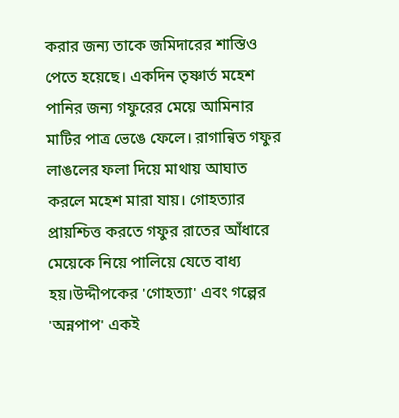করার জন্য তাকে জমিদারের শাস্তিও পেতে হয়েছে। একদিন তৃষ্ণার্ত মহেশ পানির জন্য গফুরের মেয়ে আমিনার মাটির পাত্র ভেঙে ফেলে। রাগান্বিত গফুর লাঙলের ফলা দিয়ে মাথায় আঘাত করলে মহেশ মারা যায়। গোহত্যার প্রায়শ্চিত্ত করতে গফুর রাতের আঁধারে মেয়েকে নিয়ে পালিয়ে যেতে বাধ্য হয়।উদ্দীপকের 'গোহত্যা' এবং গল্পের 'অন্নপাপ' একই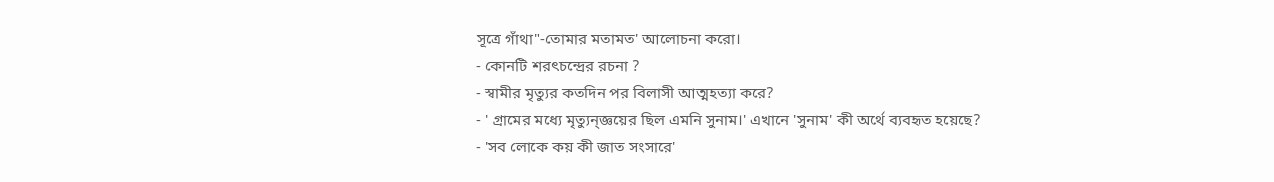সূত্রে গাঁথা"-তোমার মতামত' আলোচনা করো।
- কোনটি শরৎচন্দ্রের রচনা ?
- স্বামীর মৃত্যুর কতদিন পর বিলাসী আত্মহত্যা করে?
- ' গ্রামের মধ্যে মৃত্যুন্জ্ঞয়ের ছিল এমনি সুনাম।' এখানে 'সুনাম' কী অর্থে ব্যবহৃত হয়েছে?
- 'সব লোকে কয় কী জাত সংসারে'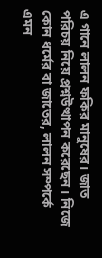এ গানে লালন ফকির মানুষের। জাত পরিচয় নিয়ে প্রশ্নউত্থাপন করেছেন। নিজে কোন ধর্মের বা জাতের, লালন সম্পর্কে এমন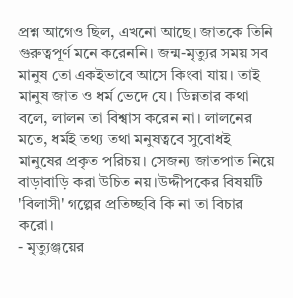প্রশ্ন আগেও ছিল, এখনো আছে। জাতকে তিনি গুরুত্বপূর্ণ মনে করেননি। জন্ম-মৃত্যুর সময় সব মানুষ তো একইভাবে আসে কিংবা যায়। তাই মানুষ জাত ও ধর্ম ভেদে যে। ডিন্নতার কথা বলে, লালন তা বিশ্বাস করেন না। লালনের মতে, ধর্মই তথ্য তথা মনুষত্ববে সুবোধই মানুষের প্রকৃত পরিচয়। সেজন্য জাতপাত নিয়ে বাড়াবাড়ি করা উচিত নয়।উদ্দীপকের বিষয়টি 'বিলাসী' গল্পের প্রতিচ্ছবি কি না তা বিচার করো।
- মৃত্যুঞ্জয়ের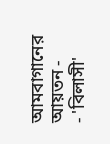আমবাগানের আয়তন -
- 'বিলাসী'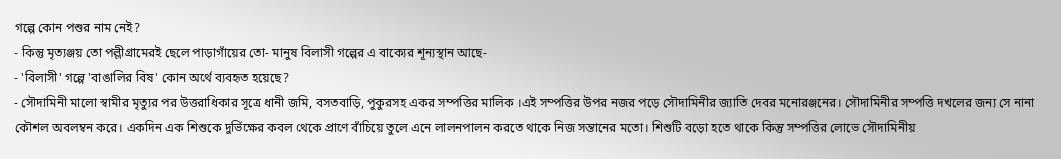গল্পে কোন পশুর নাম নেই?
- কিন্তু মৃত্যঞ্জয় তো পল্লীগ্রামেরই ছেলে পাড়াগাঁয়ের তো- মানুষ বিলাসী গল্পের এ বাক্যের শূন্যস্থান আছে-
- 'বিলাসী' গল্পে 'বাঙালির বিষ' কোন অর্থে ব্যবহৃত হয়েছে?
- সৌদামিনী মালো স্বামীর মৃত্যুর পর উত্তরাধিকার সূত্রে ধানী জমি, বসতবাড়ি, পুকুরসহ একর সম্পত্তির মালিক ।এই সম্পত্তির উপর নজর পড়ে সৌদামিনীর জ্যাতি দেবর মনোরঞ্জনের। সৌদামিনীর সম্পত্তি দখলের জন্য সে নানা কৌশল অবলম্বন করে। একদিন এক শিশুকে দুর্ভিক্ষের কবল থেকে প্রাণে বাঁচিয়ে তুলে এনে লালনপালন করতে থাকে নিজ সন্তানের মতো। শিশুটি বড়ো হতে থাকে কিন্তু সম্পত্তির লোভে সৌদামিনীয়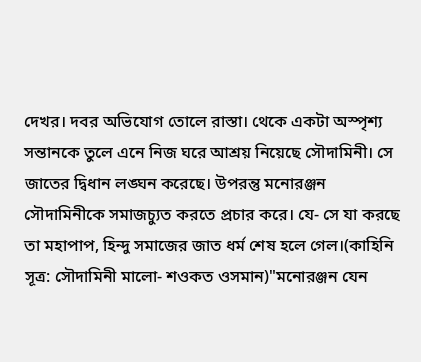দেখর। দবর অভিযোগ তোলে রাস্তা। থেকে একটা অস্পৃশ্য সন্তানকে তুলে এনে নিজ ঘরে আশ্রয় নিয়েছে সৌদামিনী। সে জাতের দ্বিধান লঙ্ঘন করেছে। উপরন্তু মনোরঞ্জন সৌদামিনীকে সমাজচ্যুত করতে প্রচার করে। যে- সে যা করছে তা মহাপাপ, হিন্দু সমাজের জাত ধর্ম শেষ হলে গেল।(কাহিনি সূত্র: সৌদামিনী মালো- শওকত ওসমান)"মনোরঞ্জন যেন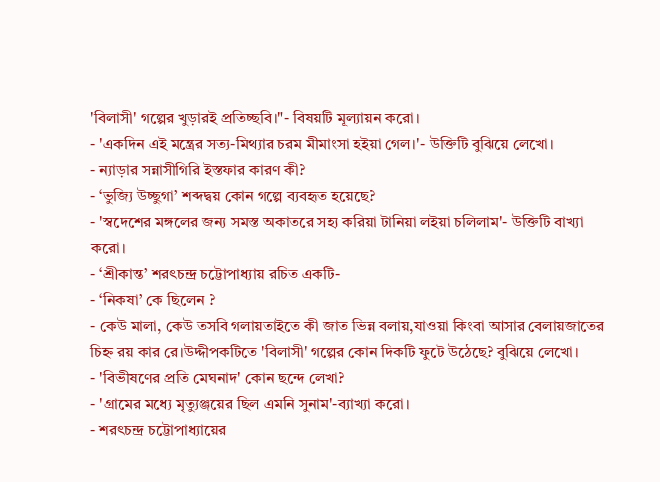'বিলাসী' গল্পের খুড়ারই প্রতিচ্ছবি।"- বিষয়টি মূল্যায়ন করো।
- 'একদিন এই মন্ত্রের সত্য-মিথ্যার চরম মীমাংসা হইয়া গেল।'- উক্তিটি বুঝিয়ে লেখো।
- ন্যাড়ার সন্নাসীগিরি ইস্তফার কারণ কী?
- ‘ভুজ্যি উচ্ছুগা’ শব্দদ্বয় কোন গল্পে ব্যবহৃত হয়েছে?
- 'স্বদেশের মঙ্গলের জন্য সমস্ত অকাতরে সহ্য করিয়া টানিয়া লইয়া চলিলাম'- উক্তিটি বাখ্যা করো।
- ‘শ্রীকান্ত’ শরৎচন্দ্র চট্টোপাধ্যায় রচিত একটি-
- ‘নিকষা’ কে ছিলেন ?
- কেউ মালা, কেউ তসবি গলায়তাইতে কী জাত ভিন্ন বলায়,যাওয়া কিংবা আসার বেলায়জাতের চিহ্ন রয় কার রে।উদ্দীপকটিতে 'বিলাসী' গল্পের কোন দিকটি ফুটে উঠেছে? বুঝিয়ে লেখো।
- 'বিভীষণের প্রতি মেঘনাদ' কোন ছন্দে লেখা?
- 'গ্রামের মধ্যে মৃত্যুঞ্জয়ের ছিল এমনি সুনাম'-ব্যাখ্যা করো।
- শরৎচন্দ্র চট্টোপাধ্যায়ের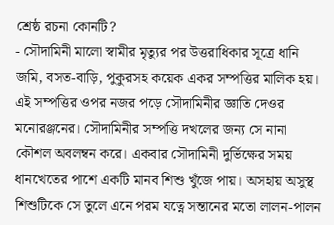শ্রেষ্ঠ রচনা কোনটি?
- সৌদামিনী মালো স্বামীর মৃত্যুর পর উত্তরাধিকার সূত্রে ধানি জমি, বসত-বাড়ি, পুকুরসহ কয়েক একর সম্পত্তির মালিক হয়। এই সম্পত্তির ওপর নজর পড়ে সৌদামিনীর জ্ঞাতি দেওর মনোরঞ্জনের। সৌদামিনীর সম্পত্তি দখলের জন্য সে নানা কৌশল অবলম্বন করে। একবার সৌদামিনী দুর্ভিক্ষের সময় ধানখেতের পাশে একটি মানব শিশু খুঁজে পায়। অসহায় অসুস্থ শিশুটিকে সে তুলে এনে পরম যত্নে সন্তানের মতো লালন-পালন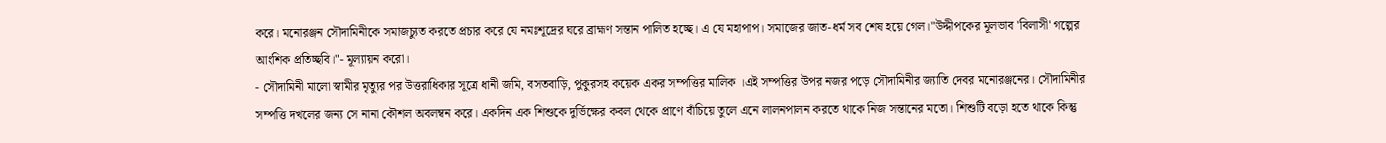করে। মনোরঞ্জন সৌদামিনীকে সমাজচ্যুত করতে প্রচার করে যে নমঃশূদ্রের ঘরে ব্রাহ্মণ সন্তান পালিত হচ্ছে। এ যে মহাপাপ। সমাজের জাত-ধর্ম সব শেষ হয়ে গেল।"উদ্দীপকের মূলভাব 'বিলাসী' গল্পের আংশিক প্রতিচ্ছবি।"- মূল্যায়ন করো।
- সৌদামিনী মালো স্বামীর মৃত্যুর পর উত্তরাধিকার সূত্রে ধানী জমি, বসতবাড়ি, পুকুরসহ কয়েক একর সম্পত্তির মালিক ।এই সম্পত্তির উপর নজর পড়ে সৌদামিনীর জ্যাতি দেবর মনোরঞ্জনের। সৌদামিনীর সম্পত্তি দখলের জন্য সে নানা কৌশল অবলম্বন করে। একদিন এক শিশুকে দুর্ভিক্ষের কবল থেকে প্রাণে বাঁচিয়ে তুলে এনে লালনপালন করতে থাকে নিজ সন্তানের মতো। শিশুটি বড়ো হতে থাকে কিন্তু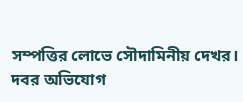সম্পত্তির লোভে সৌদামিনীয় দেখর। দবর অভিযোগ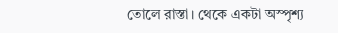তোলে রাস্তা। থেকে একটা অস্পৃশ্য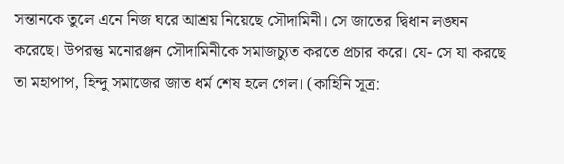সন্তানকে তুলে এনে নিজ ঘরে আশ্রয় নিয়েছে সৌদামিনী। সে জাতের দ্বিধান লঙ্ঘন করেছে। উপরন্তু মনোরঞ্জন সৌদামিনীকে সমাজচ্যুত করতে প্রচার করে। যে- সে যা করছে তা মহাপাপ, হিন্দু সমাজের জাত ধর্ম শেষ হলে গেল। (কাহিনি সূত্র: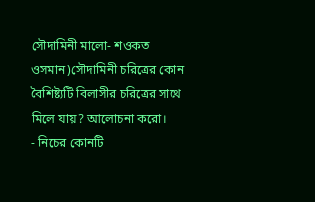সৌদামিনী মালো- শওকত ওসমান)সৌদামিনী চরিত্রের কোন বৈশিষ্ট্যটি বিলাসীর চরিত্রের সাথে মিলে যায়? আলোচনা করো।
- নিচের কোনটি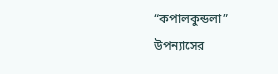“কপালকুন্ডলা” উপন্যাসের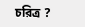চরিত্র ?